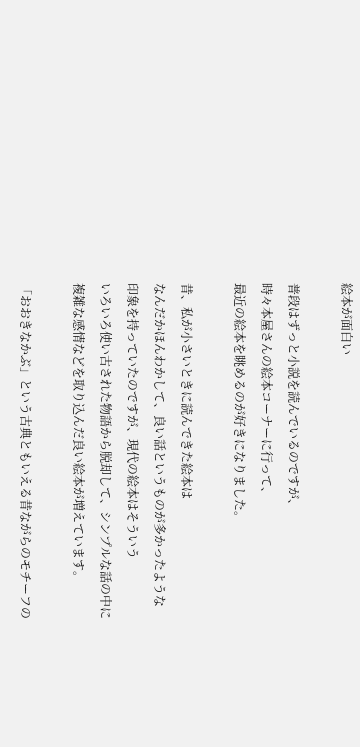絵本が面白い

普段はずっと小説を読んでいるのですが、
時々本屋さんの絵本コーナーに行って、
最近の絵本を眺めるのが好きになりました。

昔、私が小さいときに読んできた絵本は
なんだかほんわかして、良い話というものが多かったような
印象を持っていたのですが、現代の絵本はそういう
いろいろ使い古された物語から脱却して、シンプルな話の中に
複雑な感情などを取り込んだ良い絵本が増えています。

「おおきなかぶ」という古典ともいえる昔ながらのモチーフの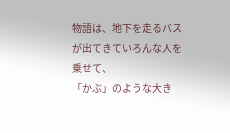物語は、地下を走るバスが出てきていろんな人を乗せて、
「かぶ」のような大き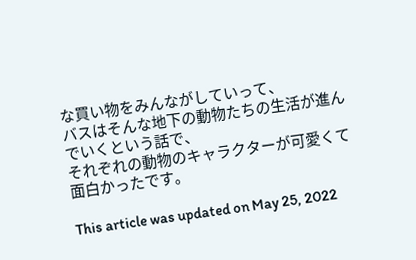な買い物をみんながしていって、
バスはそんな地下の動物たちの生活が進んでいくという話で、
それぞれの動物のキャラクターが可愛くて面白かったです。

This article was updated on May 25, 2022